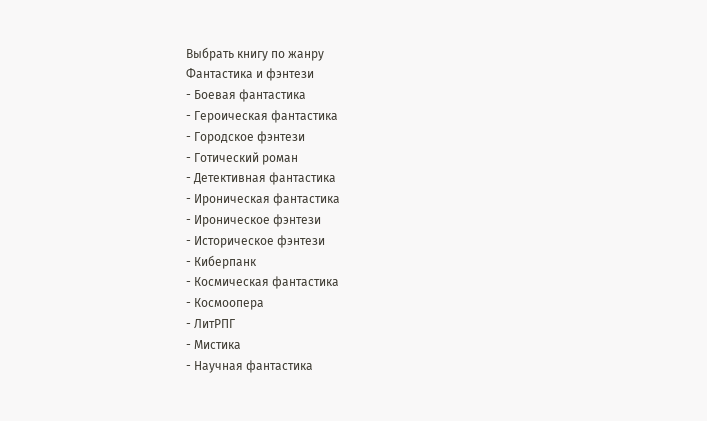Выбрать книгу по жанру
Фантастика и фэнтези
- Боевая фантастика
- Героическая фантастика
- Городское фэнтези
- Готический роман
- Детективная фантастика
- Ироническая фантастика
- Ироническое фэнтези
- Историческое фэнтези
- Киберпанк
- Космическая фантастика
- Космоопера
- ЛитРПГ
- Мистика
- Научная фантастика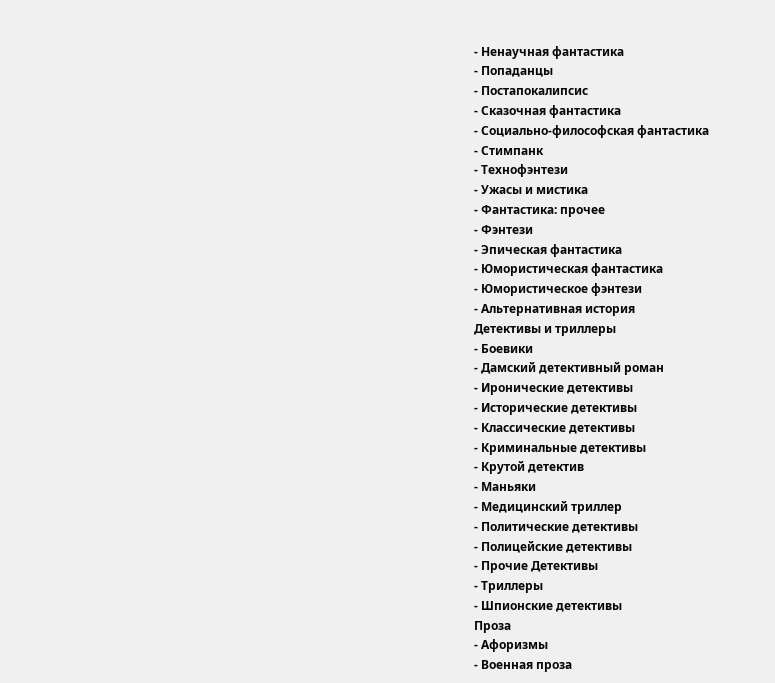- Ненаучная фантастика
- Попаданцы
- Постапокалипсис
- Сказочная фантастика
- Социально-философская фантастика
- Стимпанк
- Технофэнтези
- Ужасы и мистика
- Фантастика: прочее
- Фэнтези
- Эпическая фантастика
- Юмористическая фантастика
- Юмористическое фэнтези
- Альтернативная история
Детективы и триллеры
- Боевики
- Дамский детективный роман
- Иронические детективы
- Исторические детективы
- Классические детективы
- Криминальные детективы
- Крутой детектив
- Маньяки
- Медицинский триллер
- Политические детективы
- Полицейские детективы
- Прочие Детективы
- Триллеры
- Шпионские детективы
Проза
- Афоризмы
- Военная проза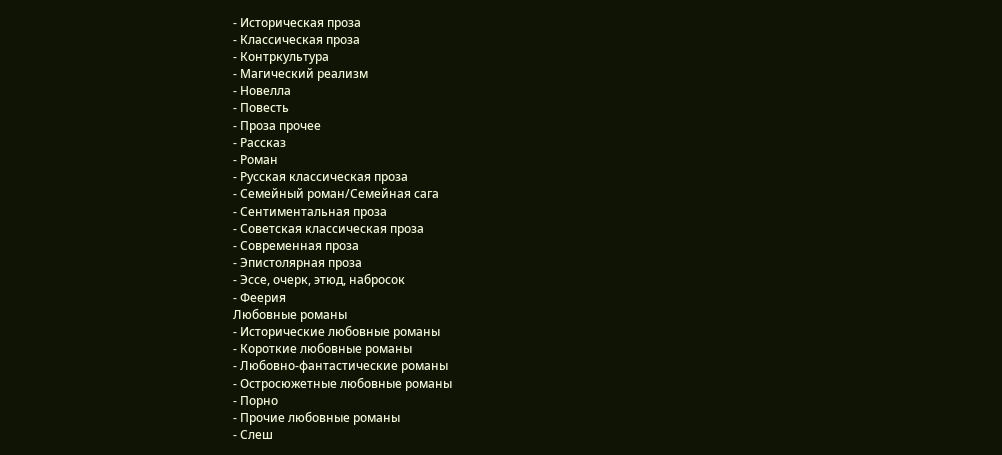- Историческая проза
- Классическая проза
- Контркультура
- Магический реализм
- Новелла
- Повесть
- Проза прочее
- Рассказ
- Роман
- Русская классическая проза
- Семейный роман/Семейная сага
- Сентиментальная проза
- Советская классическая проза
- Современная проза
- Эпистолярная проза
- Эссе, очерк, этюд, набросок
- Феерия
Любовные романы
- Исторические любовные романы
- Короткие любовные романы
- Любовно-фантастические романы
- Остросюжетные любовные романы
- Порно
- Прочие любовные романы
- Слеш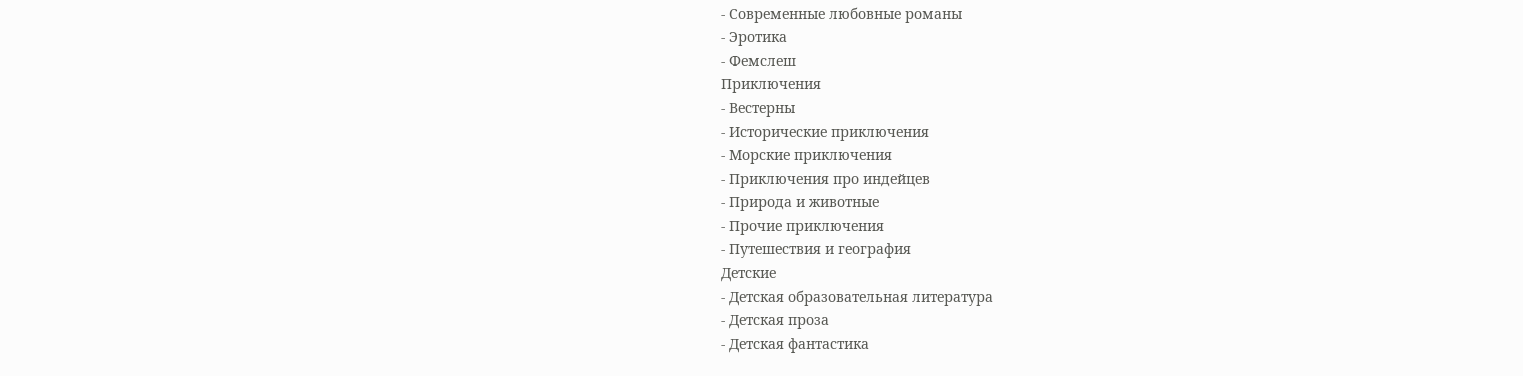- Современные любовные романы
- Эротика
- Фемслеш
Приключения
- Вестерны
- Исторические приключения
- Морские приключения
- Приключения про индейцев
- Природа и животные
- Прочие приключения
- Путешествия и география
Детские
- Детская образовательная литература
- Детская проза
- Детская фантастика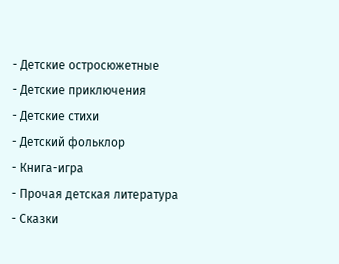- Детские остросюжетные
- Детские приключения
- Детские стихи
- Детский фольклор
- Книга-игра
- Прочая детская литература
- Сказки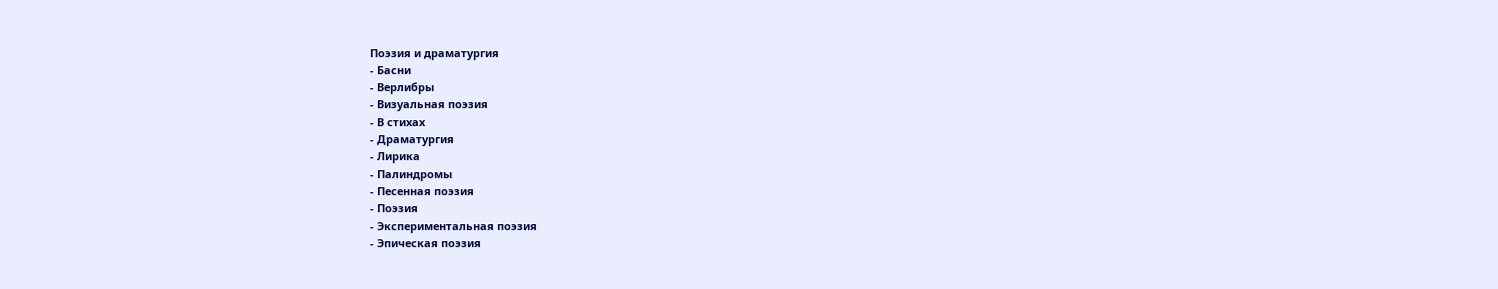Поэзия и драматургия
- Басни
- Верлибры
- Визуальная поэзия
- В стихах
- Драматургия
- Лирика
- Палиндромы
- Песенная поэзия
- Поэзия
- Экспериментальная поэзия
- Эпическая поэзия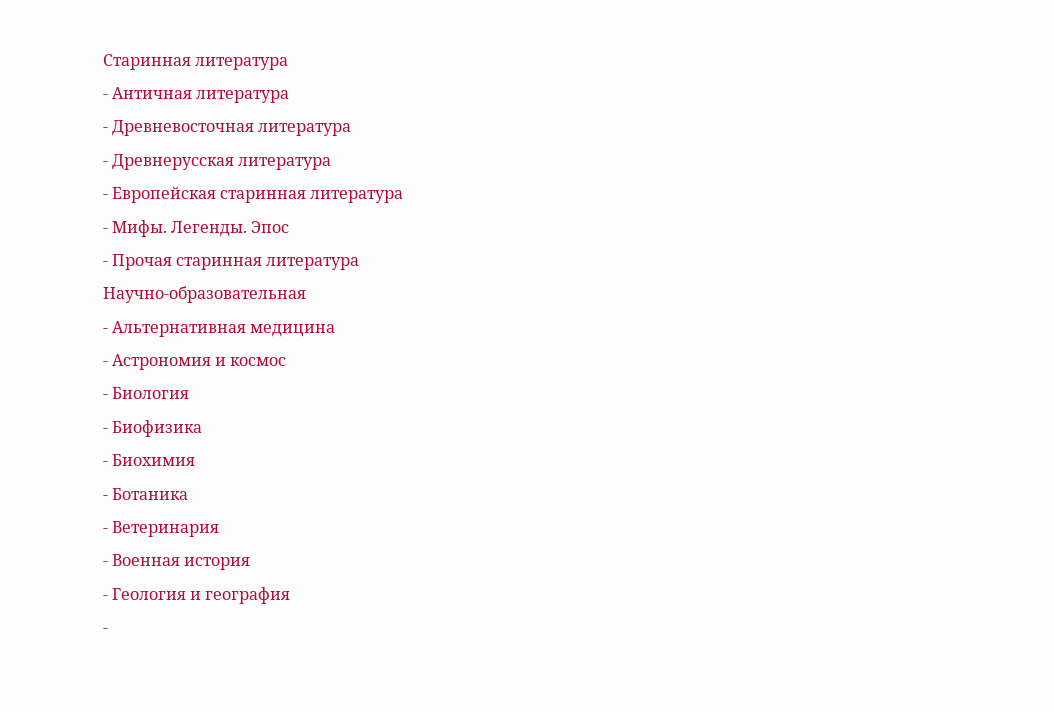Старинная литература
- Античная литература
- Древневосточная литература
- Древнерусская литература
- Европейская старинная литература
- Мифы. Легенды. Эпос
- Прочая старинная литература
Научно-образовательная
- Альтернативная медицина
- Астрономия и космос
- Биология
- Биофизика
- Биохимия
- Ботаника
- Ветеринария
- Военная история
- Геология и география
-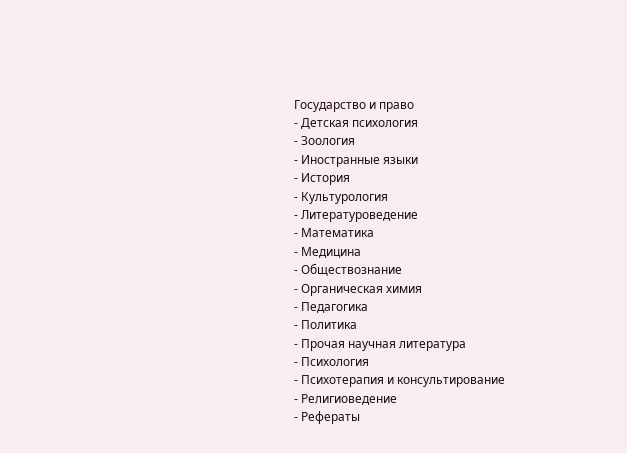Государство и право
- Детская психология
- Зоология
- Иностранные языки
- История
- Культурология
- Литературоведение
- Математика
- Медицина
- Обществознание
- Органическая химия
- Педагогика
- Политика
- Прочая научная литература
- Психология
- Психотерапия и консультирование
- Религиоведение
- Рефераты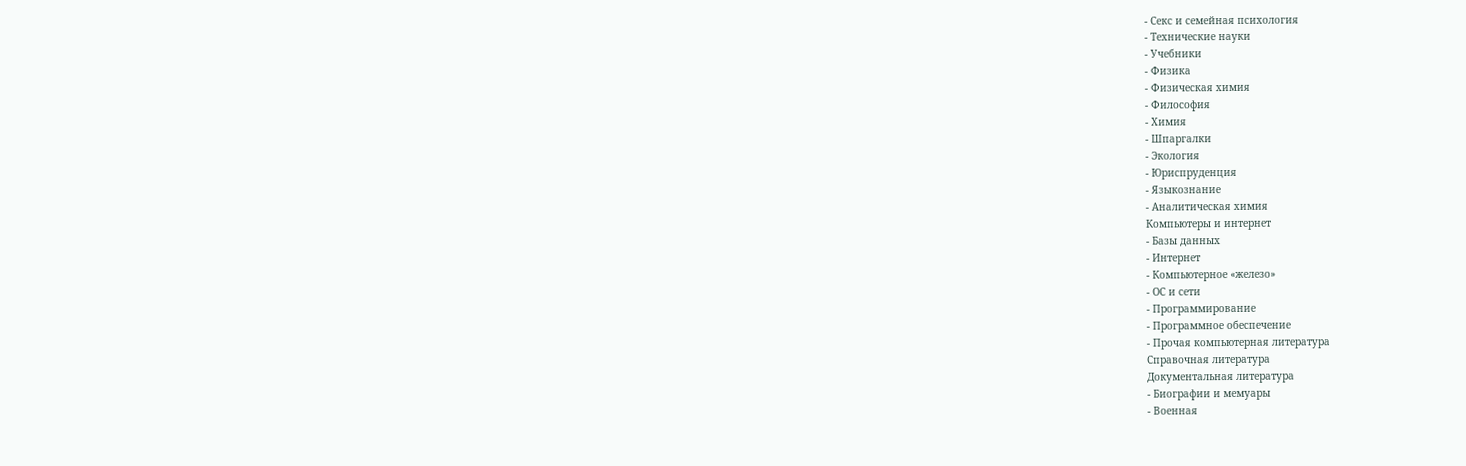- Секс и семейная психология
- Технические науки
- Учебники
- Физика
- Физическая химия
- Философия
- Химия
- Шпаргалки
- Экология
- Юриспруденция
- Языкознание
- Аналитическая химия
Компьютеры и интернет
- Базы данных
- Интернет
- Компьютерное «железо»
- ОС и сети
- Программирование
- Программное обеспечение
- Прочая компьютерная литература
Справочная литература
Документальная литература
- Биографии и мемуары
- Военная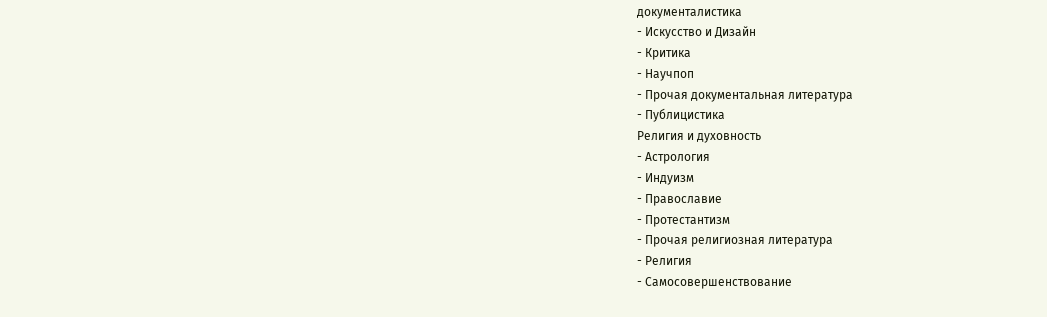документалистика
- Искусство и Дизайн
- Критика
- Научпоп
- Прочая документальная литература
- Публицистика
Религия и духовность
- Астрология
- Индуизм
- Православие
- Протестантизм
- Прочая религиозная литература
- Религия
- Самосовершенствование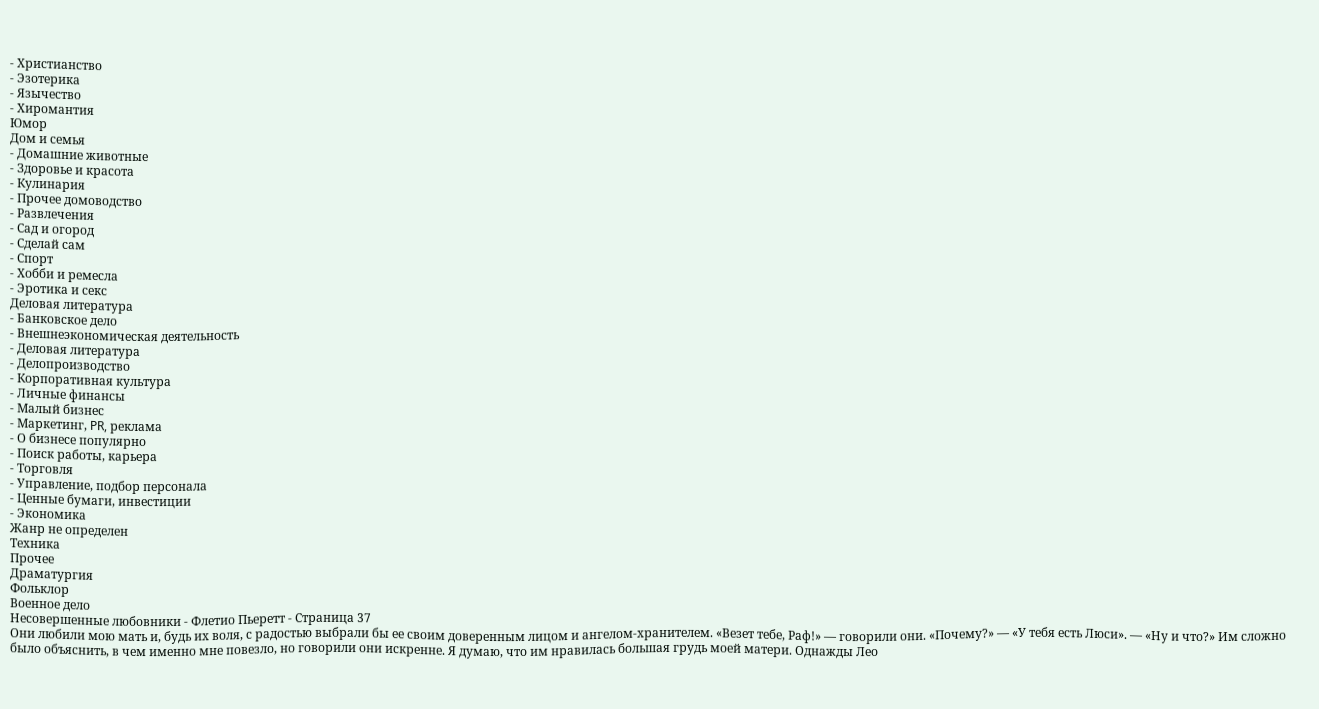- Христианство
- Эзотерика
- Язычество
- Хиромантия
Юмор
Дом и семья
- Домашние животные
- Здоровье и красота
- Кулинария
- Прочее домоводство
- Развлечения
- Сад и огород
- Сделай сам
- Спорт
- Хобби и ремесла
- Эротика и секс
Деловая литература
- Банковское дело
- Внешнеэкономическая деятельность
- Деловая литература
- Делопроизводство
- Корпоративная культура
- Личные финансы
- Малый бизнес
- Маркетинг, PR, реклама
- О бизнесе популярно
- Поиск работы, карьера
- Торговля
- Управление, подбор персонала
- Ценные бумаги, инвестиции
- Экономика
Жанр не определен
Техника
Прочее
Драматургия
Фольклор
Военное дело
Несовершенные любовники - Флетио Пьеретт - Страница 37
Они любили мою мать и, будь их воля, с радостью выбрали бы ее своим доверенным лицом и ангелом-хранителем. «Везет тебе, Раф!» — говорили они. «Почему?» — «У тебя есть Люси». — «Ну и что?» Им сложно было объяснить, в чем именно мне повезло, но говорили они искренне. Я думаю, что им нравилась большая грудь моей матери. Однажды Лео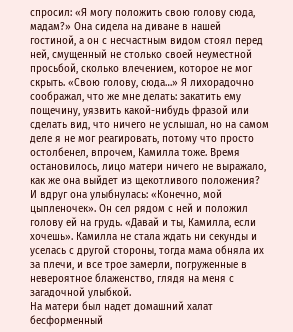спросил: «Я могу положить свою голову сюда, мадам?» Она сидела на диване в нашей гостиной, а он с несчастным видом стоял перед ней, смущенный не столько своей неуместной просьбой, сколько влечением, которое не мог скрыть. «Свою голову, сюда…» Я лихорадочно соображал, что же мне делать: закатить ему пощечину, уязвить какой-нибудь фразой или сделать вид, что ничего не услышал, но на самом деле я не мог реагировать, потому что просто остолбенел, впрочем, Камилла тоже. Время остановилось, лицо матери ничего не выражало, как же она выйдет из щекотливого положения? И вдруг она улыбнулась: «Конечно, мой цыпленочек». Он сел рядом с ней и положил голову ей на грудь. «Давай и ты, Камилла, если хочешь». Камилла не стала ждать ни секунды и уселась с другой стороны, тогда мама обняла их за плечи, и все трое замерли, погруженные в невероятное блаженство, глядя на меня с загадочной улыбкой.
На матери был надет домашний халат бесформенный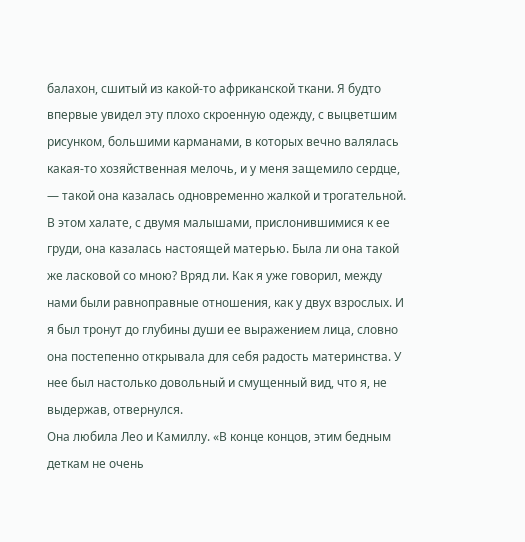балахон, сшитый из какой-то африканской ткани. Я будто впервые увидел эту плохо скроенную одежду, с выцветшим рисунком, большими карманами, в которых вечно валялась какая-то хозяйственная мелочь, и у меня защемило сердце, — такой она казалась одновременно жалкой и трогательной. В этом халате, с двумя малышами, прислонившимися к ее груди, она казалась настоящей матерью. Была ли она такой же ласковой со мною? Вряд ли. Как я уже говорил, между нами были равноправные отношения, как у двух взрослых. И я был тронут до глубины души ее выражением лица, словно она постепенно открывала для себя радость материнства. У нее был настолько довольный и смущенный вид, что я, не выдержав, отвернулся.
Она любила Лео и Камиллу. «В конце концов, этим бедным деткам не очень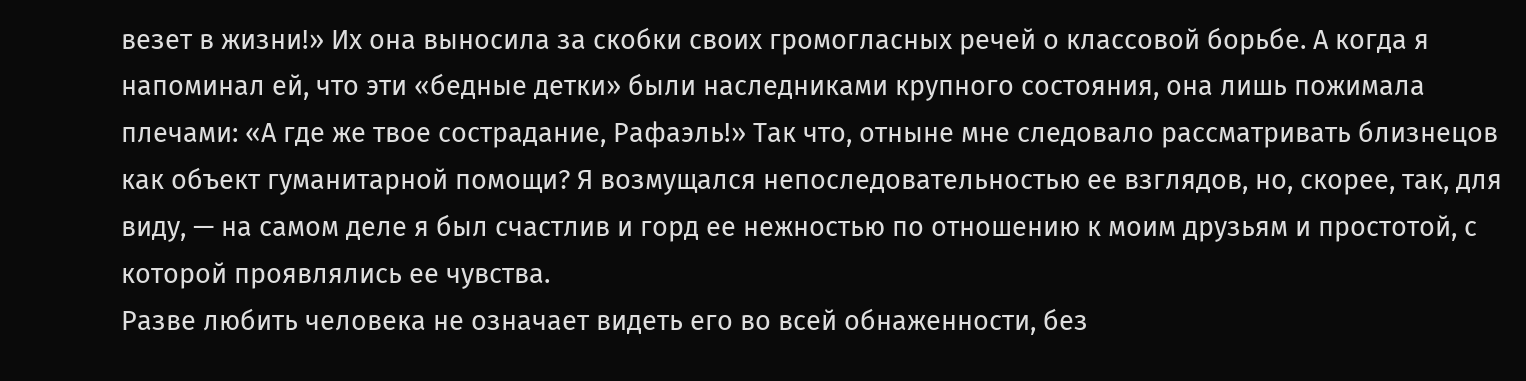везет в жизни!» Их она выносила за скобки своих громогласных речей о классовой борьбе. А когда я напоминал ей, что эти «бедные детки» были наследниками крупного состояния, она лишь пожимала плечами: «А где же твое сострадание, Рафаэль!» Так что, отныне мне следовало рассматривать близнецов как объект гуманитарной помощи? Я возмущался непоследовательностью ее взглядов, но, скорее, так, для виду, — на самом деле я был счастлив и горд ее нежностью по отношению к моим друзьям и простотой, с которой проявлялись ее чувства.
Разве любить человека не означает видеть его во всей обнаженности, без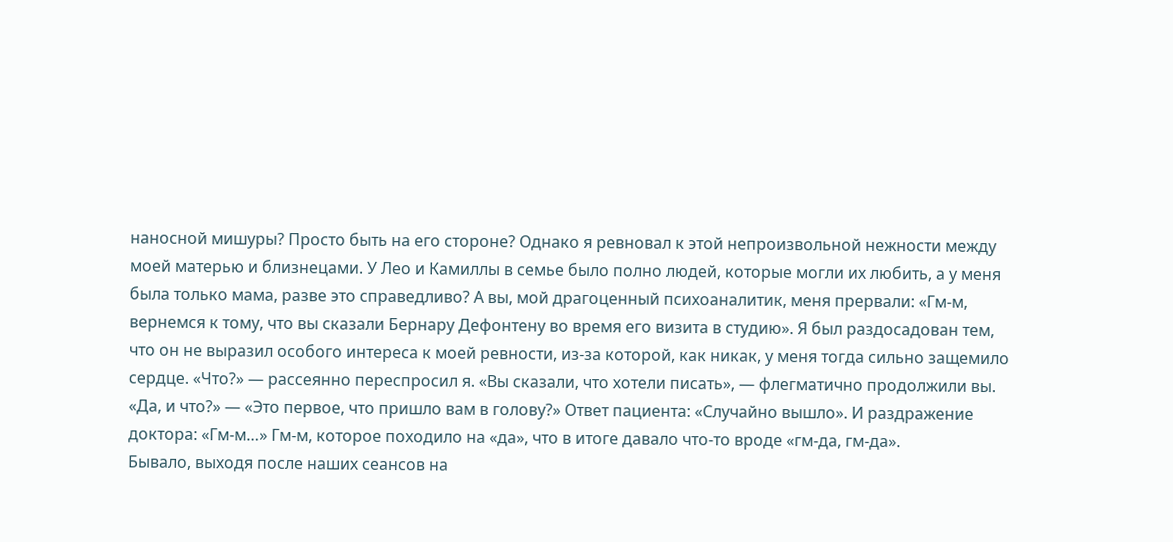наносной мишуры? Просто быть на его стороне? Однако я ревновал к этой непроизвольной нежности между моей матерью и близнецами. У Лео и Камиллы в семье было полно людей, которые могли их любить, а у меня была только мама, разве это справедливо? А вы, мой драгоценный психоаналитик, меня прервали: «Гм-м, вернемся к тому, что вы сказали Бернару Дефонтену во время его визита в студию». Я был раздосадован тем, что он не выразил особого интереса к моей ревности, из-за которой, как никак, у меня тогда сильно защемило сердце. «Что?» — рассеянно переспросил я. «Вы сказали, что хотели писать», — флегматично продолжили вы. «Да, и что?» — «Это первое, что пришло вам в голову?» Ответ пациента: «Случайно вышло». И раздражение доктора: «Гм-м…» Гм-м, которое походило на «да», что в итоге давало что-то вроде «гм-да, гм-да».
Бывало, выходя после наших сеансов на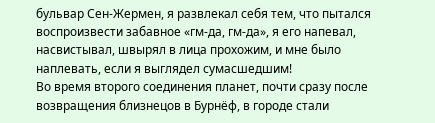бульвар Сен-Жермен, я развлекал себя тем, что пытался воспроизвести забавное «гм-да, гм-да», я его напевал, насвистывал, швырял в лица прохожим, и мне было наплевать, если я выглядел сумасшедшим!
Во время второго соединения планет, почти сразу после возвращения близнецов в Бурнёф, в городе стали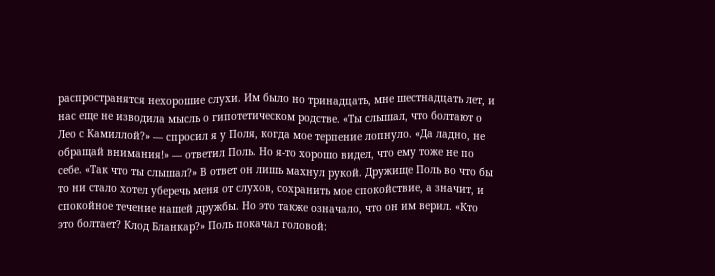распространятся нехорошие слухи. Им было но тринадцать, мне шестнадцать лет, и нас еще не изводила мысль о гипотетическом родстве. «Ты слышал, что болтают о Лео с Камиллой?» — спросил я у Поля, когда мое терпение лопнуло. «Да ладно, не обращай внимания!» — ответил Поль. Но я-то хорошо видел, что ему тоже не по себе. «Так что ты слышал?» В ответ он лишь махнул рукой. Дружище Поль во что бы то ни стало хотел уберечь меня от слухов, сохранить мое спокойствие, а значит, и спокойное течение нашей дружбы. Но это также означало, что он им верил. «Кто это болтает? Клод Бланкар?» Поль покачал головой: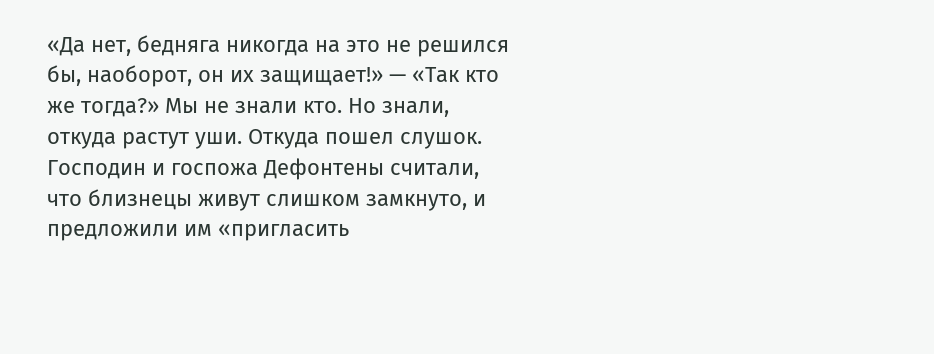«Да нет, бедняга никогда на это не решился бы, наоборот, он их защищает!» — «Так кто же тогда?» Мы не знали кто. Но знали, откуда растут уши. Откуда пошел слушок.
Господин и госпожа Дефонтены считали, что близнецы живут слишком замкнуто, и предложили им «пригласить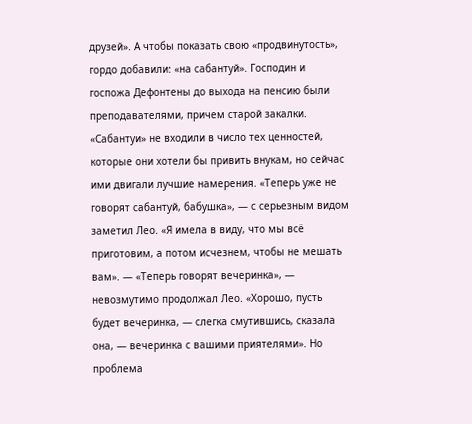друзей». А чтобы показать свою «продвинутость», гордо добавили: «на сабантуй». Господин и госпожа Дефонтены до выхода на пенсию были преподавателями, причем старой закалки. «Сабантуи» не входили в число тех ценностей, которые они хотели бы привить внукам, но сейчас ими двигали лучшие намерения. «Теперь уже не говорят сабантуй, бабушка», — с серьезным видом заметил Лео. «Я имела в виду, что мы всё приготовим, а потом исчезнем, чтобы не мешать вам». — «Теперь говорят вечеринка», — невозмутимо продолжал Лео. «Хорошо, пусть будет вечеринка, — слегка смутившись, сказала она, — вечеринка с вашими приятелями». Но проблема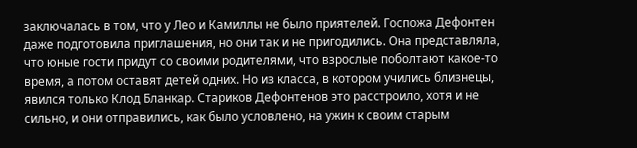заключалась в том, что у Лео и Камиллы не было приятелей. Госпожа Дефонтен даже подготовила приглашения, но они так и не пригодились. Она представляла, что юные гости придут со своими родителями, что взрослые поболтают какое-то время, а потом оставят детей одних. Но из класса, в котором учились близнецы, явился только Клод Бланкар. Стариков Дефонтенов это расстроило, хотя и не сильно, и они отправились, как было условлено, на ужин к своим старым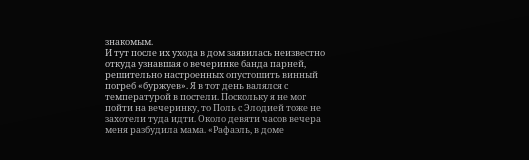знакомым.
И тут после их ухода в дом заявилась неизвестно откуда узнавшая о вечеринке банда парней, решительно настроенных опустошить винный погреб «буржуев». Я в тот день валялся с температурой в постели. Поскольку я не мог пойти на вечеринку, то Поль с Элодией тоже не захотели туда идти. Около девяти часов вечера меня разбудила мама. «Рафаэль, в доме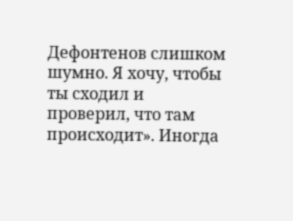Дефонтенов слишком шумно. Я хочу, чтобы ты сходил и проверил, что там происходит». Иногда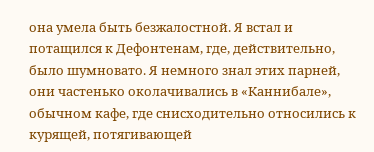она умела быть безжалостной. Я встал и потащился к Дефонтенам, где, действительно, было шумновато. Я немного знал этих парней, они частенько околачивались в «Каннибале», обычном кафе, где снисходительно относились к курящей, потягивающей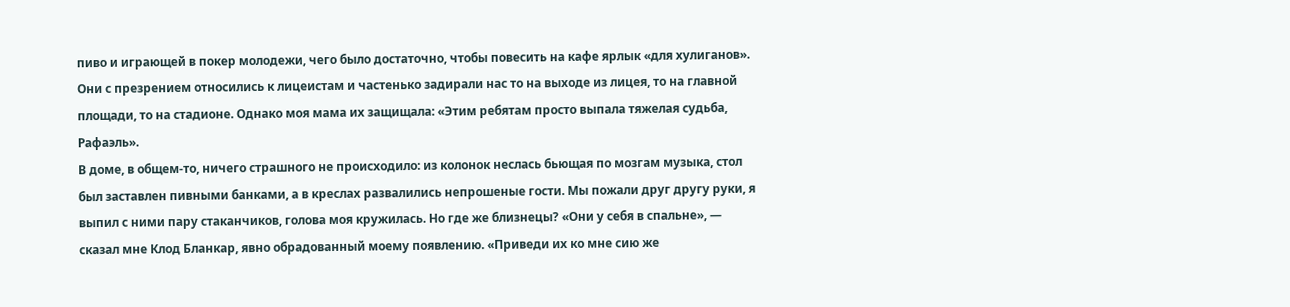пиво и играющей в покер молодежи, чего было достаточно, чтобы повесить на кафе ярлык «для хулиганов». Они с презрением относились к лицеистам и частенько задирали нас то на выходе из лицея, то на главной площади, то на стадионе. Однако моя мама их защищала: «Этим ребятам просто выпала тяжелая судьба, Рафаэль».
В доме, в общем-то, ничего страшного не происходило: из колонок неслась бьющая по мозгам музыка, стол был заставлен пивными банками, а в креслах развалились непрошеные гости. Мы пожали друг другу руки, я выпил с ними пару стаканчиков, голова моя кружилась. Но где же близнецы? «Они у себя в спальне», — сказал мне Клод Бланкар, явно обрадованный моему появлению. «Приведи их ко мне сию же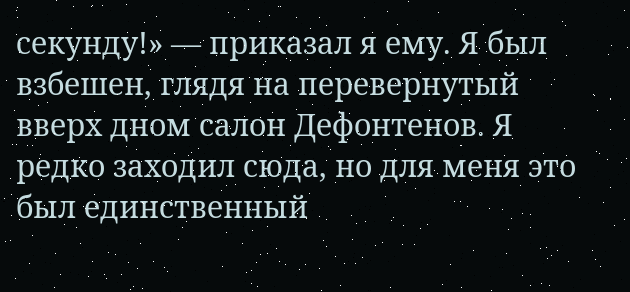секунду!» — приказал я ему. Я был взбешен, глядя на перевернутый вверх дном салон Дефонтенов. Я редко заходил сюда, но для меня это был единственный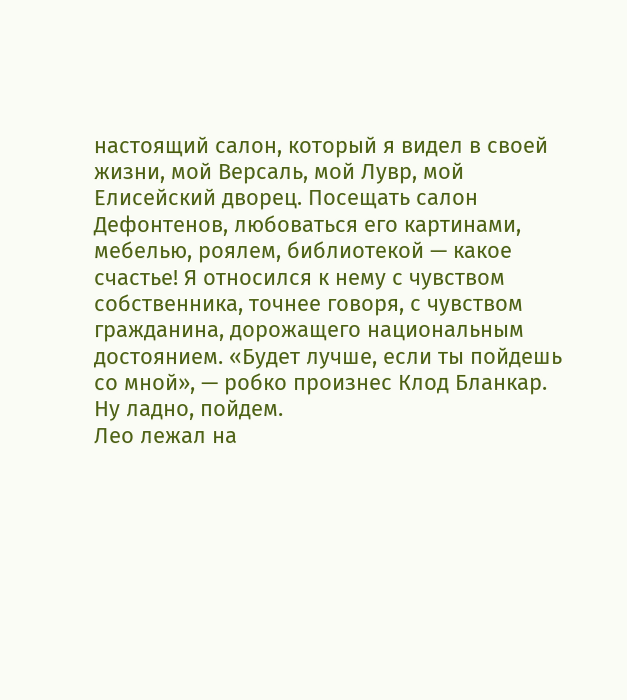настоящий салон, который я видел в своей жизни, мой Версаль, мой Лувр, мой Елисейский дворец. Посещать салон Дефонтенов, любоваться его картинами, мебелью, роялем, библиотекой — какое счастье! Я относился к нему с чувством собственника, точнее говоря, с чувством гражданина, дорожащего национальным достоянием. «Будет лучше, если ты пойдешь со мной», — робко произнес Клод Бланкар. Ну ладно, пойдем.
Лео лежал на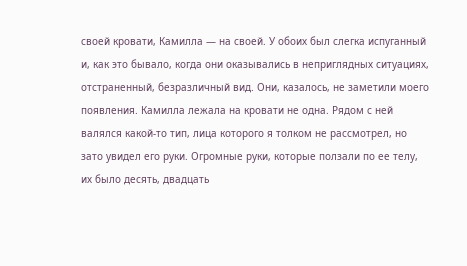своей кровати, Камилла — на своей. У обоих был слегка испуганный и, как это бывало, когда они оказывались в неприглядных ситуациях, отстраненный, безразличный вид. Они, казалось, не заметили моего появления. Камилла лежала на кровати не одна. Рядом с ней валялся какой-то тип, лица которого я толком не рассмотрел, но зато увидел его руки. Огромные руки, которые ползали по ее телу, их было десять, двадцать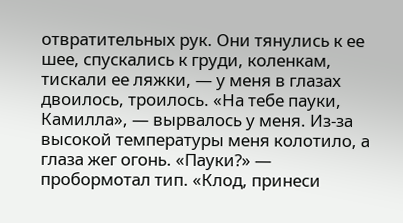отвратительных рук. Они тянулись к ее шее, спускались к груди, коленкам, тискали ее ляжки, — у меня в глазах двоилось, троилось. «На тебе пауки, Камилла», — вырвалось у меня. Из-за высокой температуры меня колотило, а глаза жег огонь. «Пауки?» — пробормотал тип. «Клод, принеси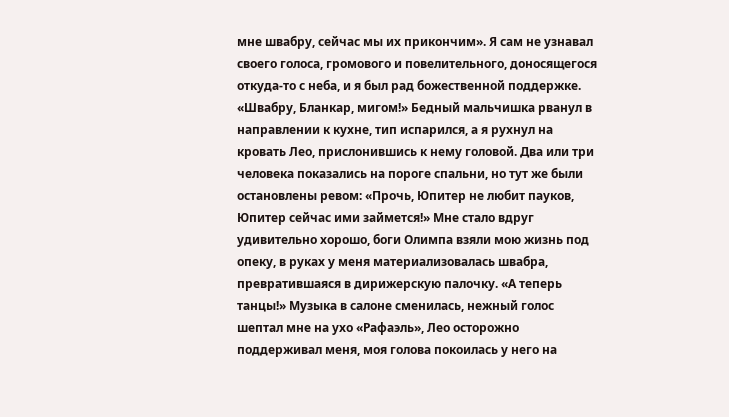мне швабру, сейчас мы их прикончим». Я сам не узнавал своего голоса, громового и повелительного, доносящегося откуда-то с неба, и я был рад божественной поддержке. «Швабру, Бланкар, мигом!» Бедный мальчишка рванул в направлении к кухне, тип испарился, а я рухнул на кровать Лео, прислонившись к нему головой. Два или три человека показались на пороге спальни, но тут же были остановлены ревом: «Прочь, Юпитер не любит пауков, Юпитер сейчас ими займется!» Мне стало вдруг удивительно хорошо, боги Олимпа взяли мою жизнь под опеку, в руках у меня материализовалась швабра, превратившаяся в дирижерскую палочку. «А теперь танцы!» Музыка в салоне сменилась, нежный голос шептал мне на ухо «Рафаэль», Лео осторожно поддерживал меня, моя голова покоилась у него на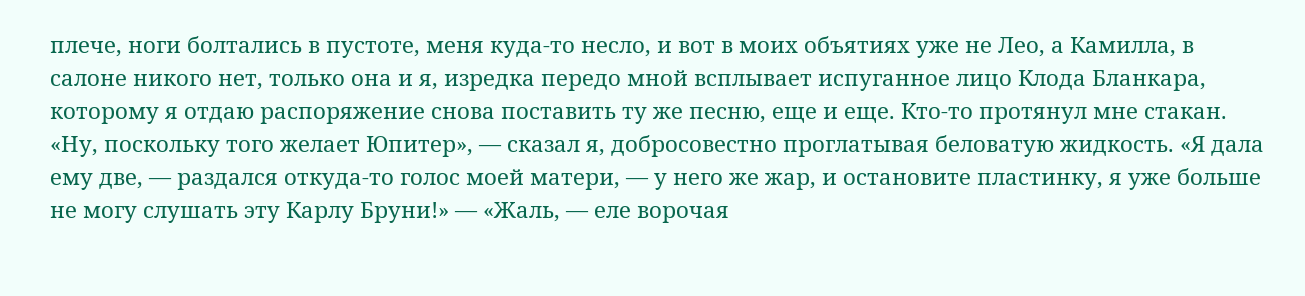плече, ноги болтались в пустоте, меня куда-то несло, и вот в моих объятиях уже не Лео, а Камилла, в салоне никого нет, только она и я, изредка передо мной всплывает испуганное лицо Клода Бланкара, которому я отдаю распоряжение снова поставить ту же песню, еще и еще. Кто-то протянул мне стакан. «Ну, поскольку того желает Юпитер», — сказал я, добросовестно проглатывая беловатую жидкость. «Я дала ему две, — раздался откуда-то голос моей матери, — у него же жар, и остановите пластинку, я уже больше не могу слушать эту Карлу Бруни!» — «Жаль, — еле ворочая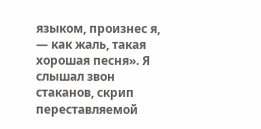языком, произнес я, — как жаль, такая хорошая песня». Я слышал звон стаканов, скрип переставляемой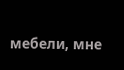мебели, мне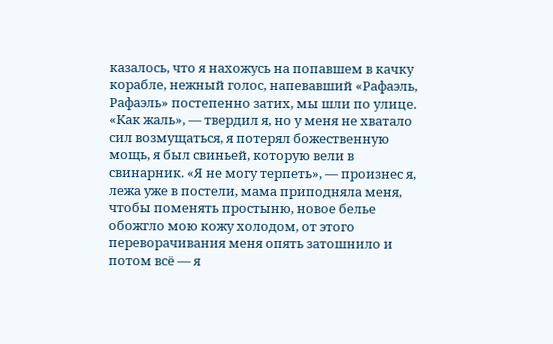казалось, что я нахожусь на попавшем в качку корабле, нежный голос, напевавший «Рафаэль, Рафаэль» постепенно затих, мы шли по улице. «Как жаль», — твердил я, но у меня не хватало сил возмущаться, я потерял божественную мощь, я был свиньей, которую вели в свинарник. «Я не могу терпеть», — произнес я, лежа уже в постели, мама приподняла меня, чтобы поменять простыню, новое белье обожгло мою кожу холодом, от этого переворачивания меня опять затошнило и потом всё — я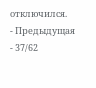отключился.
- Предыдущая
- 37/62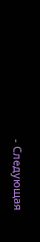- Следующая